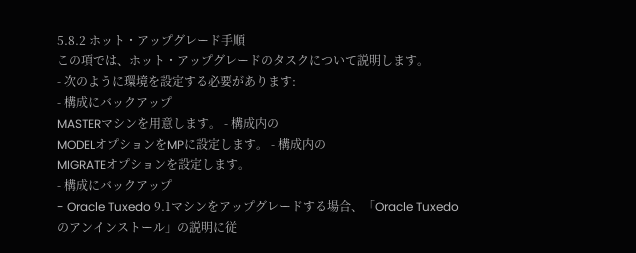5.8.2 ホット・アップグレード手順
この項では、ホット・アップグレードのタスクについて説明します。
- 次のように環境を設定する必要があります:
- 構成にバックアップ
MASTERマシンを用意します。 - 構成内の
MODELオプションをMPに設定します。 - 構成内の
MIGRATEオプションを設定します。
- 構成にバックアップ
- Oracle Tuxedo 9.1マシンをアップグレードする場合、「Oracle Tuxedoのアンインストール」の説明に従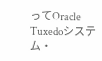ってOracle Tuxedoシステム・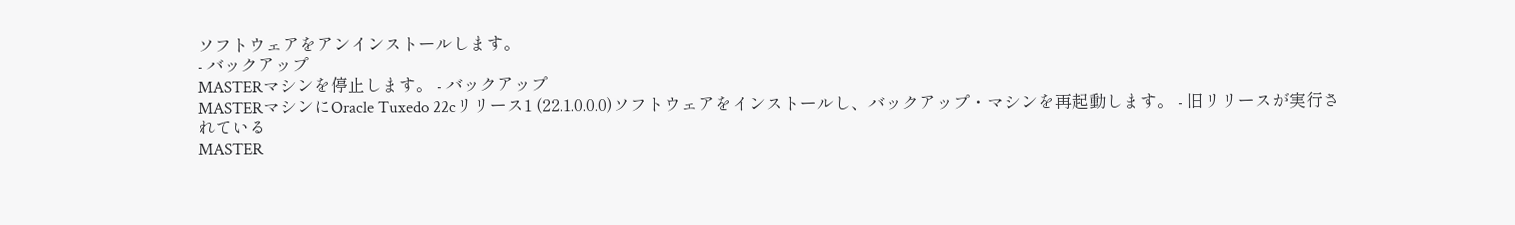ソフトウェアをアンインストールします。
- バックアップ
MASTERマシンを停止します。 - バックアップ
MASTERマシンにOracle Tuxedo 22cリリース1 (22.1.0.0.0)ソフトウェアをインストールし、バックアップ・マシンを再起動します。 - 旧リリースが実行されている
MASTER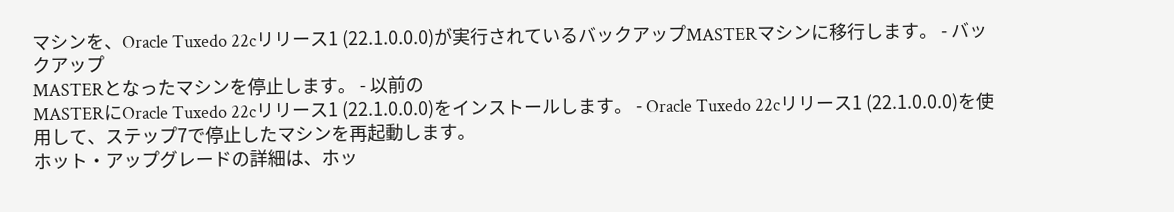マシンを、Oracle Tuxedo 22cリリース1 (22.1.0.0.0)が実行されているバックアップMASTERマシンに移行します。 - バックアップ
MASTERとなったマシンを停止します。 - 以前の
MASTERにOracle Tuxedo 22cリリース1 (22.1.0.0.0)をインストールします。 - Oracle Tuxedo 22cリリース1 (22.1.0.0.0)を使用して、ステップ7で停止したマシンを再起動します。
ホット・アップグレードの詳細は、ホッ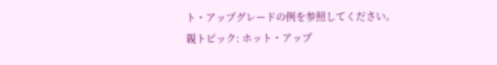ト・アップグレードの例を参照してください。
親トピック: ホット・アップ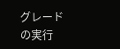グレードの実行